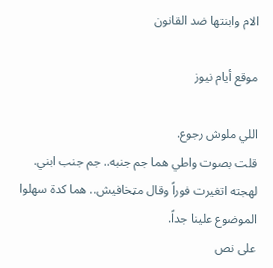الام وابنتها ضد القانون

موقع أيام نيوز

اللي ملوش رجوع.
قلت بصوت واطي هما جم جنبه.. جم جنب ابني.
لهجته اتغيرت فوراً وقال مټخافيش.. هما كدة سهلوا الموضوع علينا جداً.
على نص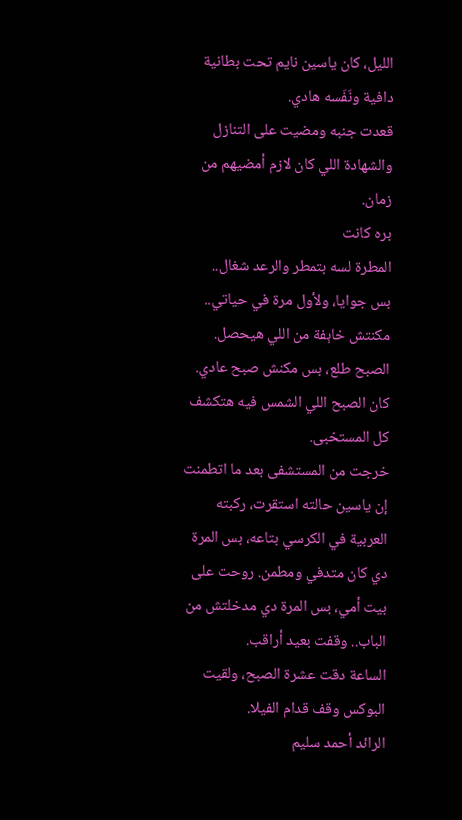الليل، كان ياسين نايم تحت بطانية دافية ونَفَسه هادي.
قعدت جنبه ومضيت على التنازل والشهادة اللي كان لازم أمضيهم من زمان.
بره كانت
المطرة لسه بتمطر والرعد شغال..
بس جوايا، ولأول مرة في حياتي.. مكنتش خاېفة من اللي هيحصل.
الصبح طلع، بس مكنش صبح عادي. كان الصبح اللي الشمس فيه هتكشف كل المستخبى.
خرجت من المستشفى بعد ما اتطمنت إن ياسين حالته استقرت، ركبته العربية في الكرسي بتاعه، بس المرة دي كان متدفي ومطمن. روحت على بيت أمي، بس المرة دي مدخلتش من الباب.. وقفت بعيد أراقب.
الساعة دقت عشرة الصبح، ولقيت البوكس وقف قدام الفيلا.
الرائد أحمد سليم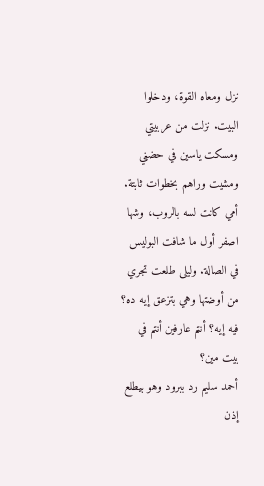نزل ومعاه القوة، ودخلوا البيت. نزلت من عربيتي ومسكت ياسين في حضڼي ومشيت وراهم بخطوات ثابتة.
أمي كانت لسه بالروب، وشها اصفر أول ما شافت البوليس في الصالة. وليلى طلعت تجري من أوضتها وهي بتزعق إيه ده؟ فيه إيه؟ أنتم عارفين أنتم في بيت مين؟
أحمد سليم رد ببرود وهو بيطلع إذن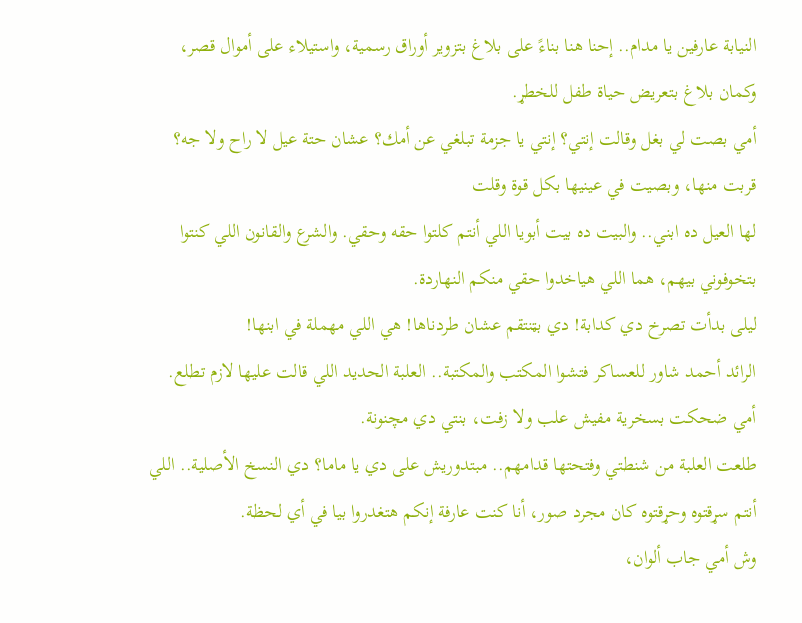النيابة عارفين يا مدام.. إحنا هنا بناءً على بلاغ بتزوير أوراق رسمية، واستيلاء على أموال قصر، وكمان بلاغ بتعريض حياة طفل للخطړ.
أمي بصت لي بغل وقالت إنتي؟ إنتي يا جزمة تبلغي عن أمك؟ عشان حتة عيل لا راح ولا جه؟
قربت منها، وبصيت في عينيها بكل قوة وقلت
لها العيل ده ابني.. والبيت ده بيت أبويا اللي أنتم كلتوا حقه وحقي. والشرع والقانون اللي كنتوا بتخوفوني بيهم، هما اللي هياخدوا حقي منكم النهاردة.
ليلى بدأت تصرخ دي كدابة! دي بټنتقم عشان طردناها! هي اللي مهملة في ابنها!
الرائد أحمد شاور للعساكر فتشوا المكتب والمكتبة.. العلبة الحديد اللي قالت عليها لازم تطلع.
أمي ضحكت بسخرية مفيش علب ولا زفت، بنتي دي مچنونة.
طلعت العلبة من شنطتي وفتحتها قدامهم.. مبتدوريش على دي يا ماما؟ دي النسخ الأصلية.. اللي أنتم سړقتوه وحړقتوه كان مجرد صور، أنا كنت عارفة إنكم هتغدروا بيا في أي لحظة.
وش أمي جاب ألوان،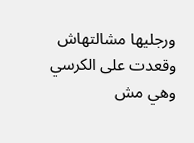ورجليها مشالتهاش وقعدت على الكرسي وهي مش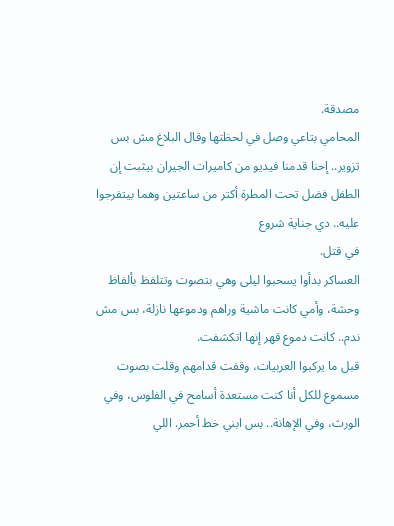مصدقة.
المحامي بتاعي وصل في لحظتها وقال البلاغ مش بس تزوير.. إحنا قدمنا فيديو من كاميرات الجيران بيثبت إن الطفل فضل تحت المطرة أكتر من ساعتين وهما بيتفرجوا عليه.. دي جناية شروع
في قتل.
العساكر بدأوا يسحبوا ليلى وهي بتصوت وتتلفظ بألفاظ وحشة، وأمي كانت ماشية وراهم ودموعها نازلة، بس مش ندم.. كانت دموع قهر إنها اتكشفت.
قبل ما يركبوا العربيات، وقفت قدامهم وقلت بصوت مسموع للكل أنا كنت مستعدة أسامح في الفلوس، وفي الورث، وفي الإهانة.. بس ابني خط أحمر. اللي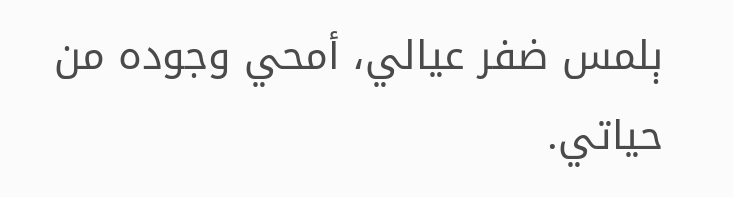ېلمس ضفر عيالي، أمحي وجوده من حياتي.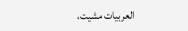العربيات مشيت،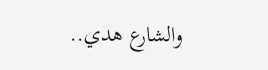والشارع هدي..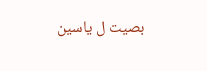بصيت ل ياسين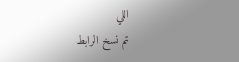اللي
تم نسخ الرابط